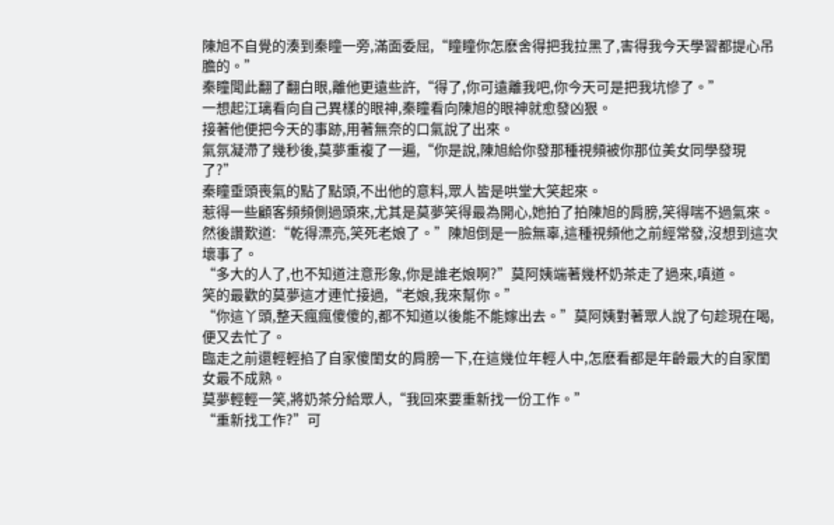陳旭不自覺的湊到秦瞳一旁,滿面委屈,“瞳瞳你怎麽舍得把我拉黑了,害得我今天學習都提心吊膽的。”
秦瞳聞此翻了翻白眼,離他更遠些許,“得了,你可遠離我吧,你今天可是把我坑慘了。”
一想起江璃看向自己異樣的眼神,秦瞳看向陳旭的眼神就愈發凶狠。
接著他便把今天的事跡,用著無奈的口氣說了出來。
氣氛凝滯了幾秒後,莫夢重複了一遍,“你是說,陳旭給你發那種視頻被你那位美女同學發現了?”
秦瞳垂頭喪氣的點了點頭,不出他的意料,眾人皆是哄堂大笑起來。
惹得一些顧客頻頻側過頭來,尤其是莫夢笑得最為開心,她拍了拍陳旭的肩膀,笑得喘不過氣來。
然後讚歎道:“乾得漂亮,笑死老娘了。”陳旭倒是一臉無辜,這種視頻他之前經常發,沒想到這次壞事了。
“多大的人了,也不知道注意形象,你是誰老娘啊?”莫阿姨端著幾杯奶茶走了過來,嗔道。
笑的最歡的莫夢這才連忙接過,“老娘,我來幫你。”
“你這丫頭,整天瘋瘋傻傻的,都不知道以後能不能嫁出去。”莫阿姨對著眾人說了句趁現在喝,便又去忙了。
臨走之前還輕輕掐了自家傻閨女的肩膀一下,在這幾位年輕人中,怎麽看都是年齡最大的自家閨女最不成熟。
莫夢輕輕一笑,將奶茶分給眾人,“我回來要重新找一份工作。”
“重新找工作?”可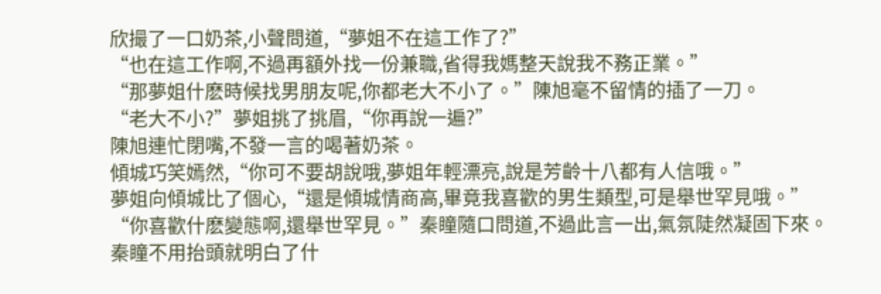欣撮了一口奶茶,小聲問道,“夢姐不在這工作了?”
“也在這工作啊,不過再額外找一份兼職,省得我媽整天說我不務正業。”
“那夢姐什麽時候找男朋友呢,你都老大不小了。”陳旭毫不留情的插了一刀。
“老大不小?”夢姐挑了挑眉,“你再說一遍?”
陳旭連忙閉嘴,不發一言的喝著奶茶。
傾城巧笑嫣然,“你可不要胡說哦,夢姐年輕漂亮,說是芳齡十八都有人信哦。”
夢姐向傾城比了個心,“還是傾城情商高,畢竟我喜歡的男生類型,可是舉世罕見哦。”
“你喜歡什麽變態啊,還舉世罕見。”秦瞳隨口問道,不過此言一出,氣氛陡然凝固下來。
秦瞳不用抬頭就明白了什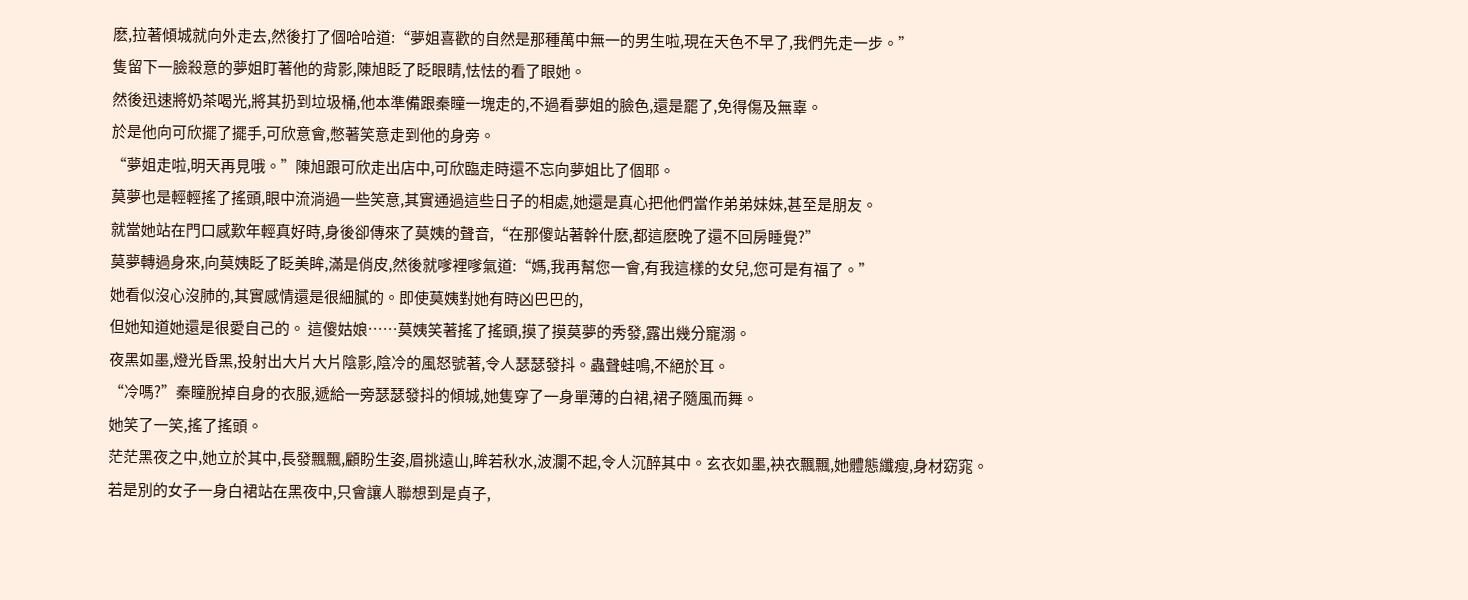麽,拉著傾城就向外走去,然後打了個哈哈道:“夢姐喜歡的自然是那種萬中無一的男生啦,現在天色不早了,我們先走一步。”
隻留下一臉殺意的夢姐盯著他的背影,陳旭眨了眨眼睛,怯怯的看了眼她。
然後迅速將奶茶喝光,將其扔到垃圾桶,他本準備跟秦瞳一塊走的,不過看夢姐的臉色,還是罷了,免得傷及無辜。
於是他向可欣擺了擺手,可欣意會,憋著笑意走到他的身旁。
“夢姐走啦,明天再見哦。”陳旭跟可欣走出店中,可欣臨走時還不忘向夢姐比了個耶。
莫夢也是輕輕搖了搖頭,眼中流淌過一些笑意,其實通過這些日子的相處,她還是真心把他們當作弟弟妹妹,甚至是朋友。
就當她站在門口感歎年輕真好時,身後卻傳來了莫姨的聲音,“在那傻站著幹什麽,都這麽晚了還不回房睡覺?”
莫夢轉過身來,向莫姨眨了眨美眸,滿是俏皮,然後就嗲裡嗲氣道:“媽,我再幫您一會,有我這樣的女兒,您可是有福了。”
她看似沒心沒肺的,其實感情還是很細膩的。即使莫姨對她有時凶巴巴的,
但她知道她還是很愛自己的。 這傻姑娘……莫姨笑著搖了搖頭,摸了摸莫夢的秀發,露出幾分寵溺。
夜黑如墨,燈光昏黑,投射出大片大片陰影,陰冷的風怒號著,令人瑟瑟發抖。蟲聲蛙鳴,不絕於耳。
“冷嗎?”秦瞳脫掉自身的衣服,遞給一旁瑟瑟發抖的傾城,她隻穿了一身單薄的白裙,裙子隨風而舞。
她笑了一笑,搖了搖頭。
茫茫黑夜之中,她立於其中,長發飄飄,顧盼生姿,眉挑遠山,眸若秋水,波瀾不起,令人沉醉其中。玄衣如墨,袂衣飄飄,她體態纖瘦,身材窈窕。
若是別的女子一身白裙站在黑夜中,只會讓人聯想到是貞子,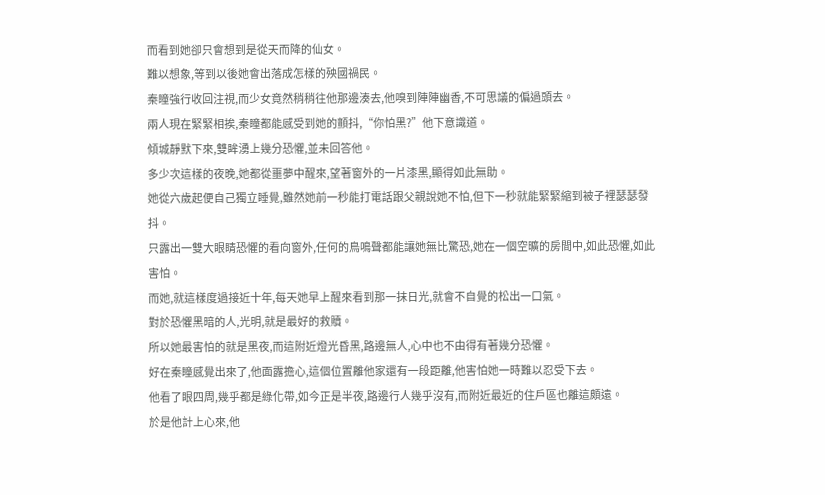而看到她卻只會想到是從天而降的仙女。
難以想象,等到以後她會出落成怎樣的殃國禍民。
秦瞳強行收回注視,而少女竟然稍稍往他那邊湊去,他嗅到陣陣幽香,不可思議的偏過頭去。
兩人現在緊緊相挨,秦瞳都能感受到她的顫抖,“你怕黑?”他下意識道。
傾城靜默下來,雙眸湧上幾分恐懼,並未回答他。
多少次這樣的夜晚,她都從噩夢中醒來,望著窗外的一片漆黑,顯得如此無助。
她從六歲起便自己獨立睡覺,雖然她前一秒能打電話跟父親說她不怕,但下一秒就能緊緊縮到被子裡瑟瑟發抖。
只露出一雙大眼睛恐懼的看向窗外,任何的鳥鳴聲都能讓她無比驚恐,她在一個空曠的房間中,如此恐懼,如此害怕。
而她,就這樣度過接近十年,每天她早上醒來看到那一抹日光,就會不自覺的松出一口氣。
對於恐懼黑暗的人,光明,就是最好的救贖。
所以她最害怕的就是黑夜,而這附近燈光昏黑,路邊無人,心中也不由得有著幾分恐懼。
好在秦瞳感覺出來了,他面露擔心,這個位置離他家還有一段距離,他害怕她一時難以忍受下去。
他看了眼四周,幾乎都是綠化帶,如今正是半夜,路邊行人幾乎沒有,而附近最近的住戶區也離這頗遠。
於是他計上心來,他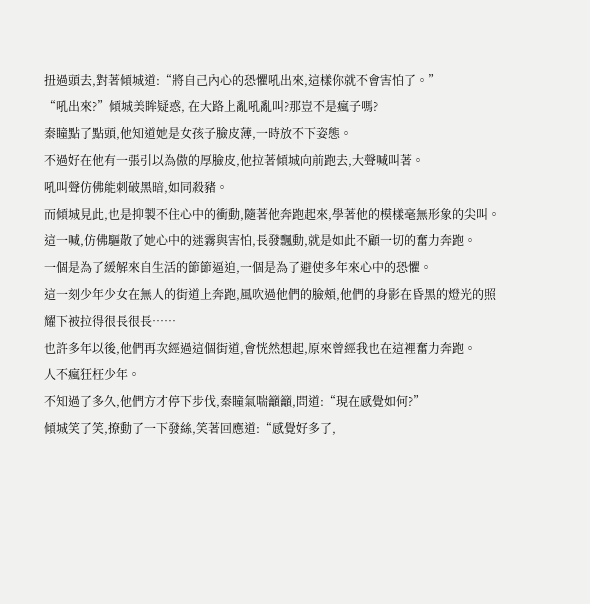扭過頭去,對著傾城道:“將自己內心的恐懼吼出來,這樣你就不會害怕了。”
“吼出來?”傾城美眸疑惑, 在大路上亂吼亂叫?那豈不是瘋子嗎?
秦瞳點了點頭,他知道她是女孩子臉皮薄,一時放不下姿態。
不過好在他有一張引以為傲的厚臉皮,他拉著傾城向前跑去,大聲喊叫著。
吼叫聲仿佛能刺破黑暗,如同殺豬。
而傾城見此,也是抑製不住心中的衝動,隨著他奔跑起來,學著他的模樣毫無形象的尖叫。
這一喊,仿佛驅散了她心中的迷霧與害怕,長發飄動,就是如此不顧一切的奮力奔跑。
一個是為了緩解來自生活的節節逼迫,一個是為了避使多年來心中的恐懼。
這一刻少年少女在無人的街道上奔跑,風吹過他們的臉頰,他們的身影在昏黑的燈光的照耀下被拉得很長很長……
也許多年以後,他們再次經過這個街道,會恍然想起,原來曾經我也在這裡奮力奔跑。
人不瘋狂枉少年。
不知過了多久,他們方才停下步伐,秦瞳氣喘籲籲,問道:“現在感覺如何?”
傾城笑了笑,撩動了一下發絲,笑著回應道:“感覺好多了,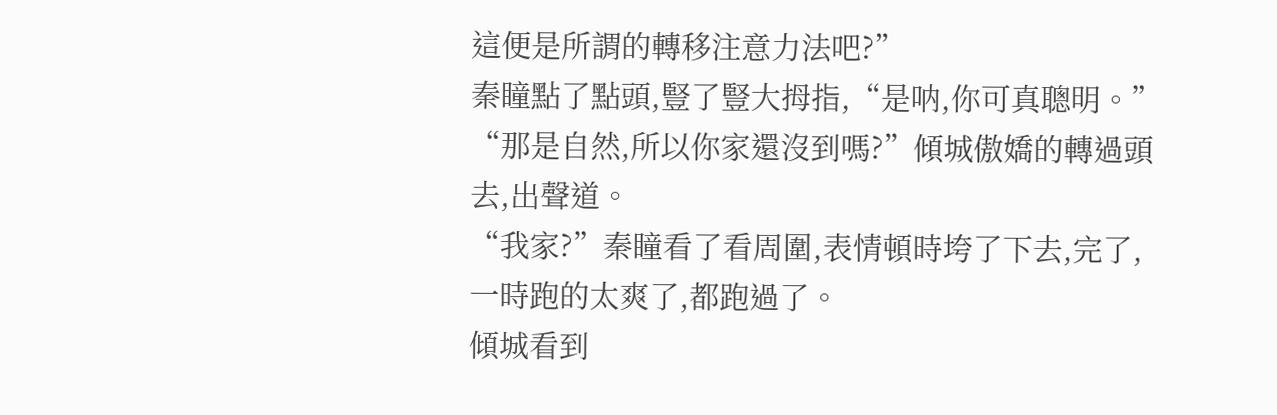這便是所謂的轉移注意力法吧?”
秦瞳點了點頭,豎了豎大拇指,“是呐,你可真聰明。”
“那是自然,所以你家還沒到嗎?”傾城傲嬌的轉過頭去,出聲道。
“我家?”秦瞳看了看周圍,表情頓時垮了下去,完了,一時跑的太爽了,都跑過了。
傾城看到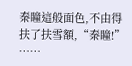秦瞳這般面色,不由得扶了扶雪額,“秦瞳!”
……